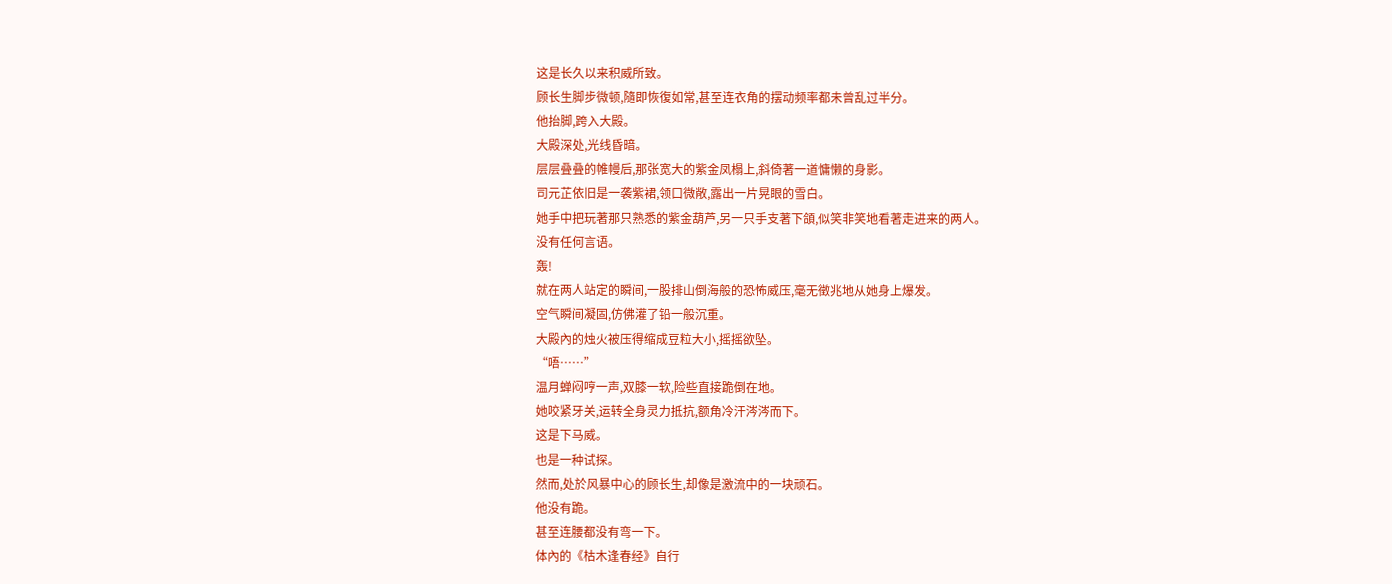这是长久以来积威所致。
顾长生脚步微顿,隨即恢復如常,甚至连衣角的摆动频率都未曾乱过半分。
他抬脚,跨入大殿。
大殿深处,光线昏暗。
层层叠叠的帷幔后,那张宽大的紫金凤榻上,斜倚著一道慵懒的身影。
司元芷依旧是一袭紫裙,领口微敞,露出一片晃眼的雪白。
她手中把玩著那只熟悉的紫金葫芦,另一只手支著下頜,似笑非笑地看著走进来的两人。
没有任何言语。
轰!
就在两人站定的瞬间,一股排山倒海般的恐怖威压,毫无徵兆地从她身上爆发。
空气瞬间凝固,仿佛灌了铅一般沉重。
大殿內的烛火被压得缩成豆粒大小,摇摇欲坠。
“唔……”
温月蝉闷哼一声,双膝一软,险些直接跪倒在地。
她咬紧牙关,运转全身灵力抵抗,额角冷汗涔涔而下。
这是下马威。
也是一种试探。
然而,处於风暴中心的顾长生,却像是激流中的一块顽石。
他没有跪。
甚至连腰都没有弯一下。
体內的《枯木逢春经》自行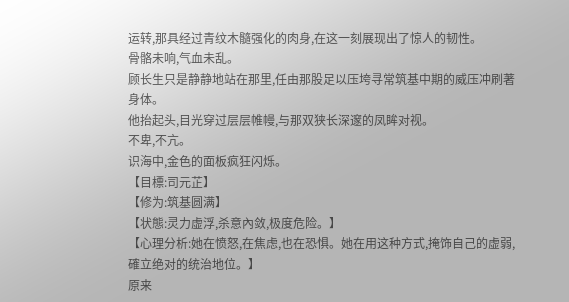运转,那具经过青纹木髓强化的肉身,在这一刻展现出了惊人的韧性。
骨骼未响,气血未乱。
顾长生只是静静地站在那里,任由那股足以压垮寻常筑基中期的威压冲刷著身体。
他抬起头,目光穿过层层帷幔,与那双狭长深邃的凤眸对视。
不卑,不亢。
识海中,金色的面板疯狂闪烁。
【目標:司元芷】
【修为:筑基圆满】
【状態:灵力虚浮,杀意內敛,极度危险。】
【心理分析:她在愤怒,在焦虑,也在恐惧。她在用这种方式,掩饰自己的虚弱,確立绝对的统治地位。】
原来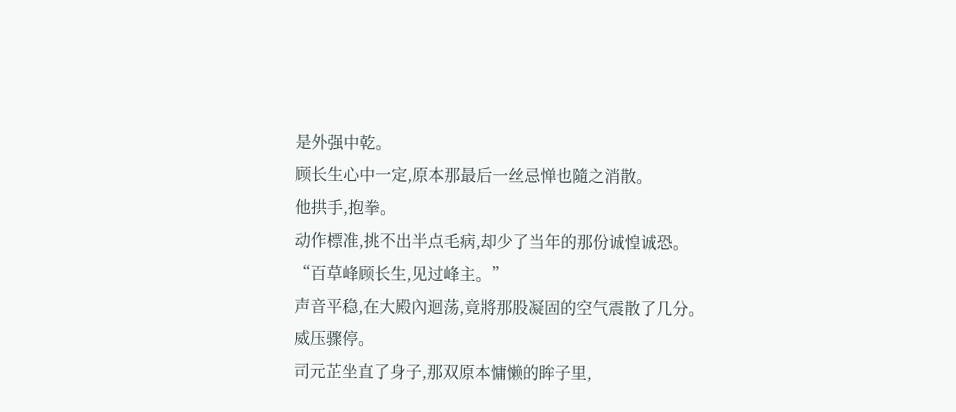是外强中乾。
顾长生心中一定,原本那最后一丝忌惮也隨之消散。
他拱手,抱拳。
动作標准,挑不出半点毛病,却少了当年的那份诚惶诚恐。
“百草峰顾长生,见过峰主。”
声音平稳,在大殿內迴荡,竟將那股凝固的空气震散了几分。
威压骤停。
司元芷坐直了身子,那双原本慵懒的眸子里,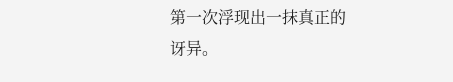第一次浮现出一抹真正的讶异。